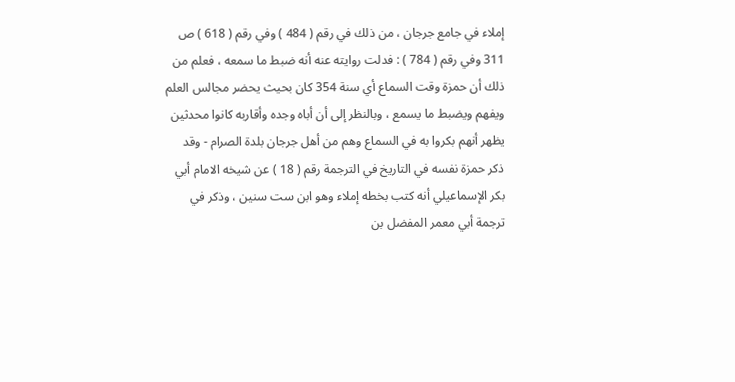إملاء في جامع جرجان ، من ذلك في رقم ( 484 ) وفي رقم ( 618 ) ص
311 وفي رقم ( 784 ) : فدلت روايته عنه أنه ضبط ما سمعه ، فعلم من
ذلك أن حمزة وقت السماع أي سنة 354 كان بحيث يحضر مجالس العلم
ويفهم ويضبط ما يسمع ، وبالنظر إلى أن أباه وجده وأقاربه كانوا محدثين
يظهر أنهم بكروا به في السماع وهم من أهل جرجان بلدة الصرام - وقد
ذكر حمزة نفسه في التاريخ في الترجمة رقم ( 18 ) عن شيخه الامام أبي
بكر الإسماعيلي أنه كتب بخطه إملاء وهو ابن ست سنين ، وذكر في
ترجمة أبي معمر المفضل بن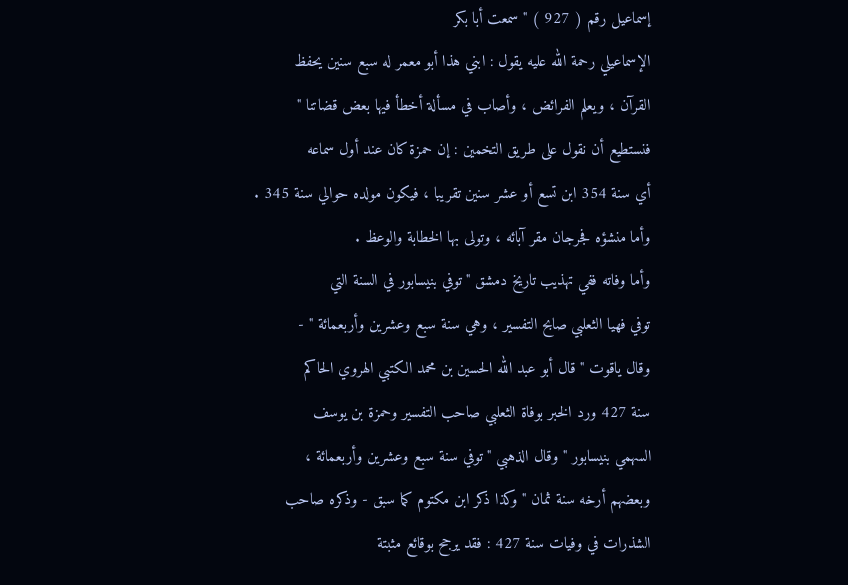إسماعيل رقم ( 927 ) " سمعت أبا بكر
الإسماعيلي رحمة الله عليه يقول : ابني هذا أبو معمر له سبع سنين يحفظ
القرآن ، ويعلم الفرائض ، وأصاب في مسألة أخطأ فيها بعض قضاتنا "
فنستطيع أن نقول على طريق التخمين : إن حمزة كان عند أول سماعه
أي سنة 354 ابن تسع أو عشر سنين تقريبا ، فيكون مولده حوالي سنة 345 .
وأما منشؤه فجرجان مقر آبائه ، وتولى بها الخطابة والوعظ .
وأما وفاته ففي تهذيب تاريخ دمشق " توفي بنيسابور في السنة التي
توفي فهيا الثعلبي صابح التفسير ، وهي سنة سبع وعشرين وأربعمائة " -
وقال ياقوت " قال أبو عبد الله الحسين بن محمد الكتبي الهروي الحاكم
سنة 427 ورد الخبر بوفاة الثعلبي صاحب التفسير وحمزة بن يوسف
السهمي بنيسابور " وقال الذهبي " توفي سنة سبع وعشرين وأربعمائة ،
وبعضهم أرخه سنة ثمان " وكذا ذكر ابن مكتوم كما سبق - وذكره صاحب
الشذرات في وفيات سنة 427 : فقد يرجح بوقائع مثبتة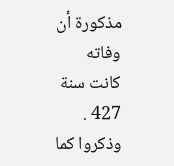مذكورة أن وفاته
كانت سنة 427 .
وذكروا كما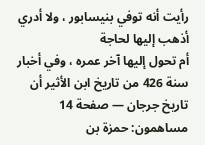رأيت أنه توفي بنيسابور ، ولا أدري أذهب إليها لحاجة
أم تحول إليها آخر عمره ، وفي أخبار سنة 426 من تاريخ ابن الأثير أن
تاريخ جرجان — صفحة 14
مساهمون: حمزة بن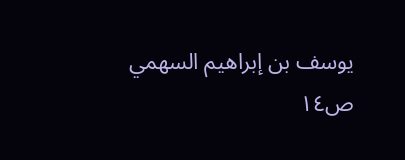يوسف بن إبراهيم السهمي
ص١٤